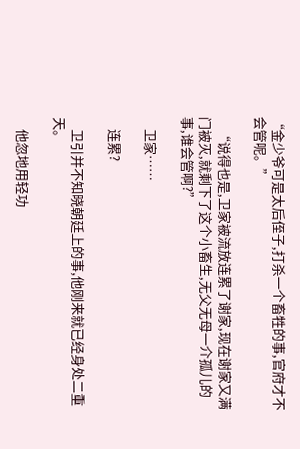“金少爷可是太后侄子,打杀一个畜牲的事,官府才不会管呢。”

    “说得也是,卫家被流放连累了谢家,现在谢家又满门被灭,就剩下了这个小畜生,无父无母一介孤儿的事,谁会管啊?”

    卫家……

    连累?

    卫引并不知晓朝廷上的事,他刚来就已经身处二重天。

    他忽地用轻功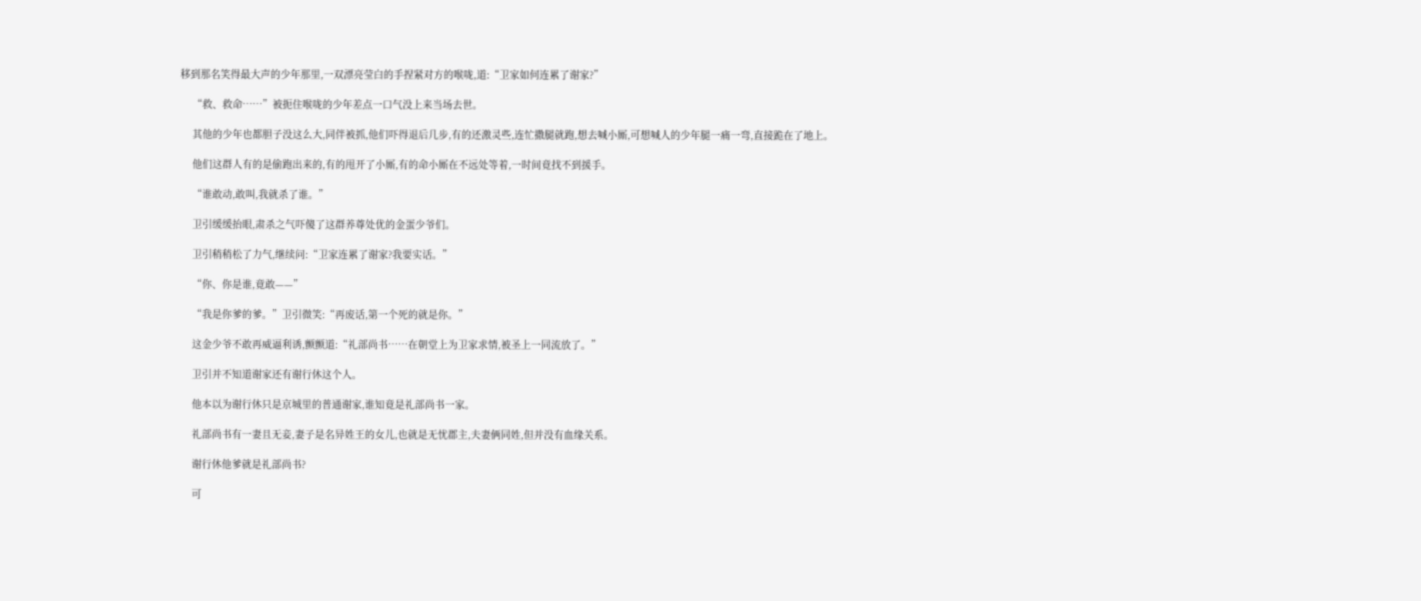移到那名笑得最大声的少年那里,一双漂亮莹白的手捏紧对方的喉咙,道:“卫家如何连累了谢家?”

    “救、救命……”被扼住喉咙的少年差点一口气没上来当场去世。

    其他的少年也都胆子没这么大,同伴被抓,他们吓得退后几步,有的还激灵些,连忙撒腿就跑,想去喊小厮,可想喊人的少年腿一痛一弯,直接跪在了地上。

    他们这群人有的是偷跑出来的,有的甩开了小厮,有的命小厮在不远处等着,一时间竟找不到援手。

    “谁敢动,敢叫,我就杀了谁。”

    卫引缓缓抬眼,肃杀之气吓傻了这群养尊处优的金蛋少爷们。

    卫引稍稍松了力气,继续问:“卫家连累了谢家?我要实话。”

    “你、你是谁,竟敢——”

    “我是你爹的爹。”卫引微笑:“再废话,第一个死的就是你。”

    这金少爷不敢再威逼利诱,颤颤道:“礼部尚书……在朝堂上为卫家求情,被圣上一同流放了。”

    卫引并不知道谢家还有谢行休这个人。

    他本以为谢行休只是京城里的普通谢家,谁知竟是礼部尚书一家。

    礼部尚书有一妻且无妾,妻子是名异姓王的女儿,也就是无忧郡主,夫妻俩同姓,但并没有血缘关系。

    谢行休他爹就是礼部尚书?

    可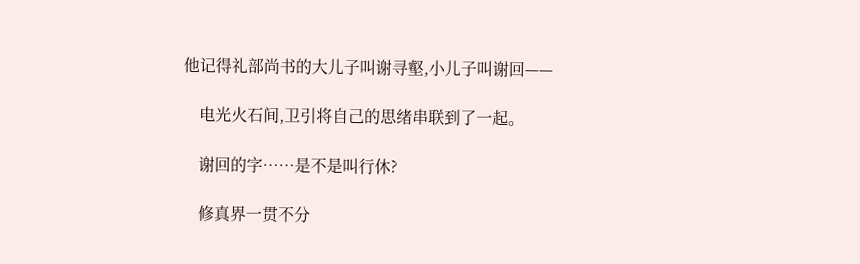他记得礼部尚书的大儿子叫谢寻壑,小儿子叫谢回——

    电光火石间,卫引将自己的思绪串联到了一起。

    谢回的字……是不是叫行休?

    修真界一贯不分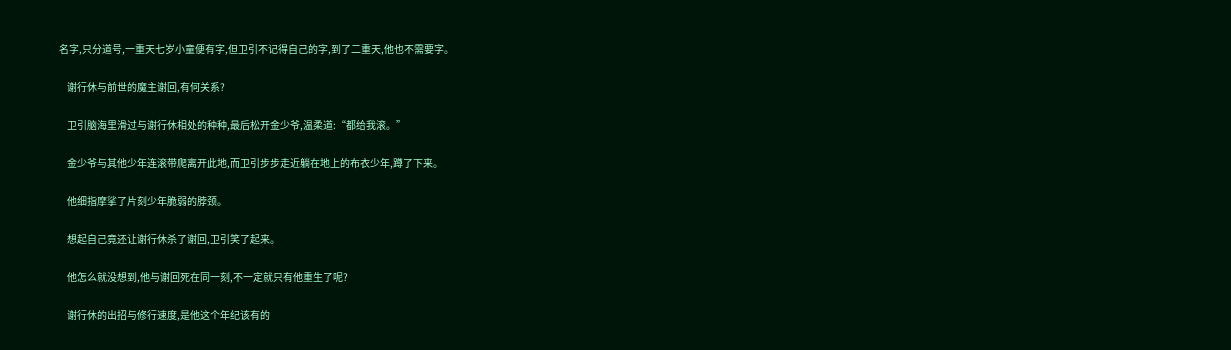名字,只分道号,一重天七岁小童便有字,但卫引不记得自己的字,到了二重天,他也不需要字。

    谢行休与前世的魔主谢回,有何关系?

    卫引脑海里滑过与谢行休相处的种种,最后松开金少爷,温柔道:“都给我滚。”

    金少爷与其他少年连滚带爬离开此地,而卫引步步走近躺在地上的布衣少年,蹲了下来。

    他细指摩挲了片刻少年脆弱的脖颈。

    想起自己竟还让谢行休杀了谢回,卫引笑了起来。

    他怎么就没想到,他与谢回死在同一刻,不一定就只有他重生了呢?

    谢行休的出招与修行速度,是他这个年纪该有的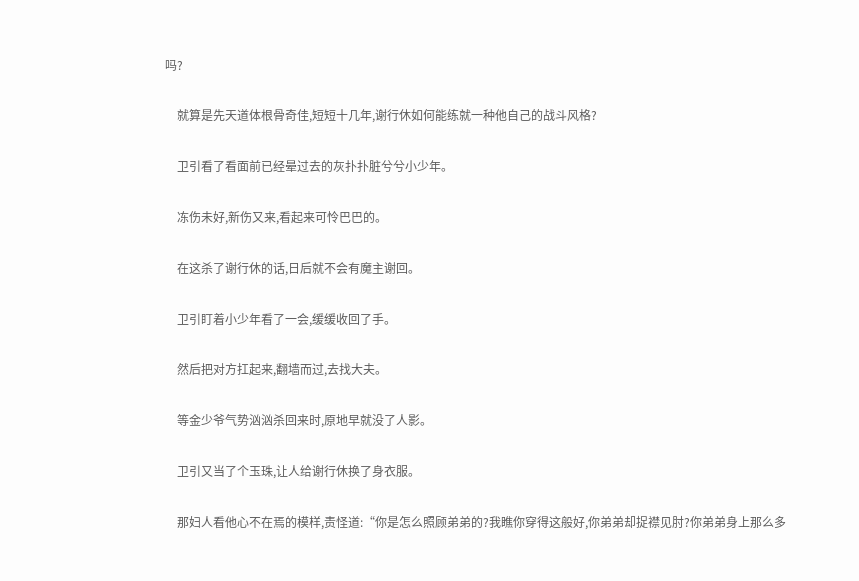吗?

    就算是先天道体根骨奇佳,短短十几年,谢行休如何能练就一种他自己的战斗风格?

    卫引看了看面前已经晕过去的灰扑扑脏兮兮小少年。

    冻伤未好,新伤又来,看起来可怜巴巴的。

    在这杀了谢行休的话,日后就不会有魔主谢回。

    卫引盯着小少年看了一会,缓缓收回了手。

    然后把对方扛起来,翻墙而过,去找大夫。

    等金少爷气势汹汹杀回来时,原地早就没了人影。

    卫引又当了个玉珠,让人给谢行休换了身衣服。

    那妇人看他心不在焉的模样,责怪道:“你是怎么照顾弟弟的?我瞧你穿得这般好,你弟弟却捉襟见肘?你弟弟身上那么多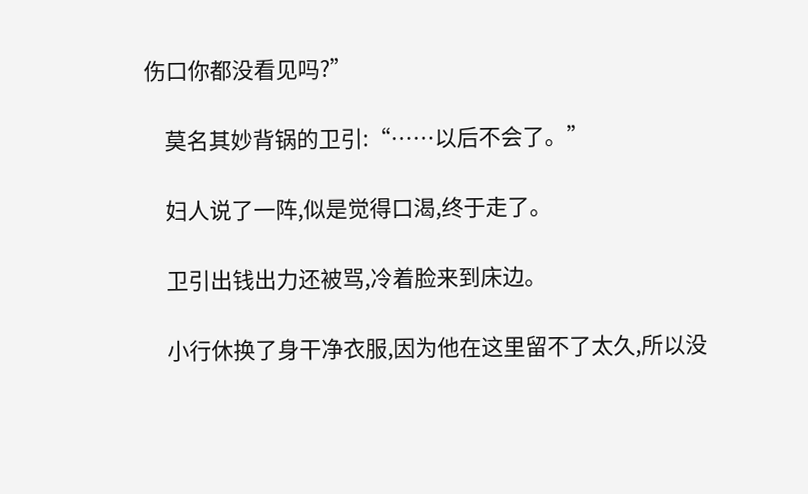伤口你都没看见吗?”

    莫名其妙背锅的卫引:“……以后不会了。”

    妇人说了一阵,似是觉得口渴,终于走了。

    卫引出钱出力还被骂,冷着脸来到床边。

    小行休换了身干净衣服,因为他在这里留不了太久,所以没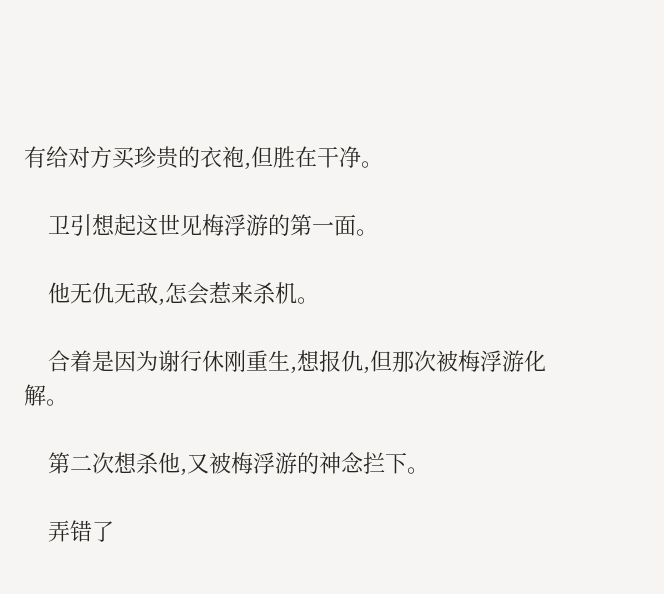有给对方买珍贵的衣袍,但胜在干净。

    卫引想起这世见梅浮游的第一面。

    他无仇无敌,怎会惹来杀机。

    合着是因为谢行休刚重生,想报仇,但那次被梅浮游化解。

    第二次想杀他,又被梅浮游的神念拦下。

    弄错了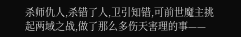杀师仇人,杀错了人,卫引知错,可前世魔主挑起两域之战,做了那么多伤天害理的事——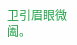卫引眉眼微阖。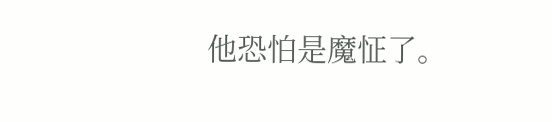他恐怕是魔怔了。